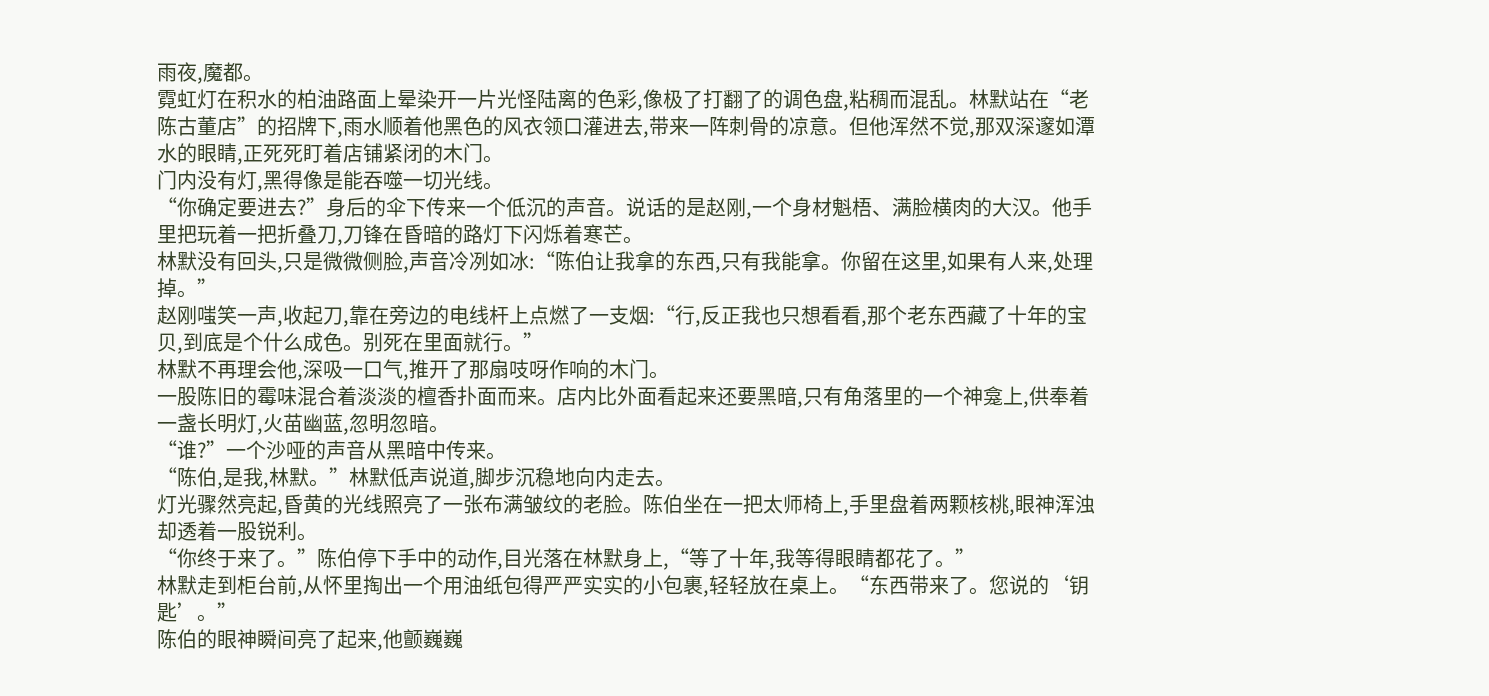雨夜,魔都。
霓虹灯在积水的柏油路面上晕染开一片光怪陆离的色彩,像极了打翻了的调色盘,粘稠而混乱。林默站在“老陈古董店”的招牌下,雨水顺着他黑色的风衣领口灌进去,带来一阵刺骨的凉意。但他浑然不觉,那双深邃如潭水的眼睛,正死死盯着店铺紧闭的木门。
门内没有灯,黑得像是能吞噬一切光线。
“你确定要进去?”身后的伞下传来一个低沉的声音。说话的是赵刚,一个身材魁梧、满脸横肉的大汉。他手里把玩着一把折叠刀,刀锋在昏暗的路灯下闪烁着寒芒。
林默没有回头,只是微微侧脸,声音冷冽如冰:“陈伯让我拿的东西,只有我能拿。你留在这里,如果有人来,处理掉。”
赵刚嗤笑一声,收起刀,靠在旁边的电线杆上点燃了一支烟:“行,反正我也只想看看,那个老东西藏了十年的宝贝,到底是个什么成色。别死在里面就行。”
林默不再理会他,深吸一口气,推开了那扇吱呀作响的木门。
一股陈旧的霉味混合着淡淡的檀香扑面而来。店内比外面看起来还要黑暗,只有角落里的一个神龛上,供奉着一盏长明灯,火苗幽蓝,忽明忽暗。
“谁?”一个沙哑的声音从黑暗中传来。
“陈伯,是我,林默。”林默低声说道,脚步沉稳地向内走去。
灯光骤然亮起,昏黄的光线照亮了一张布满皱纹的老脸。陈伯坐在一把太师椅上,手里盘着两颗核桃,眼神浑浊却透着一股锐利。
“你终于来了。”陈伯停下手中的动作,目光落在林默身上,“等了十年,我等得眼睛都花了。”
林默走到柜台前,从怀里掏出一个用油纸包得严严实实的小包裹,轻轻放在桌上。“东西带来了。您说的‘钥匙’。”
陈伯的眼神瞬间亮了起来,他颤巍巍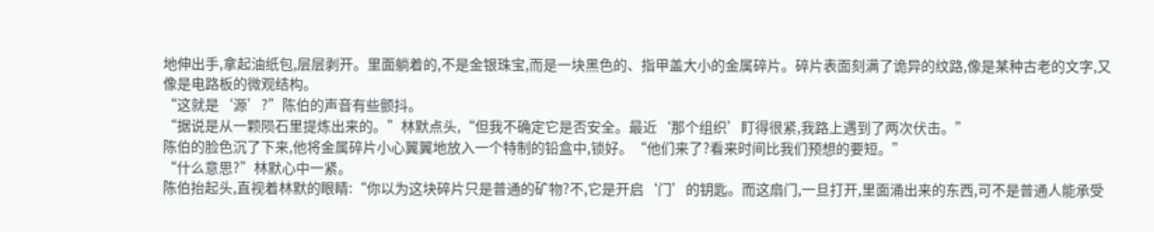地伸出手,拿起油纸包,层层剥开。里面躺着的,不是金银珠宝,而是一块黑色的、指甲盖大小的金属碎片。碎片表面刻满了诡异的纹路,像是某种古老的文字,又像是电路板的微观结构。
“这就是‘源’?”陈伯的声音有些颤抖。
“据说是从一颗陨石里提炼出来的。”林默点头,“但我不确定它是否安全。最近‘那个组织’盯得很紧,我路上遇到了两次伏击。”
陈伯的脸色沉了下来,他将金属碎片小心翼翼地放入一个特制的铅盒中,锁好。“他们来了?看来时间比我们预想的要短。”
“什么意思?”林默心中一紧。
陈伯抬起头,直视着林默的眼睛:“你以为这块碎片只是普通的矿物?不,它是开启‘门’的钥匙。而这扇门,一旦打开,里面涌出来的东西,可不是普通人能承受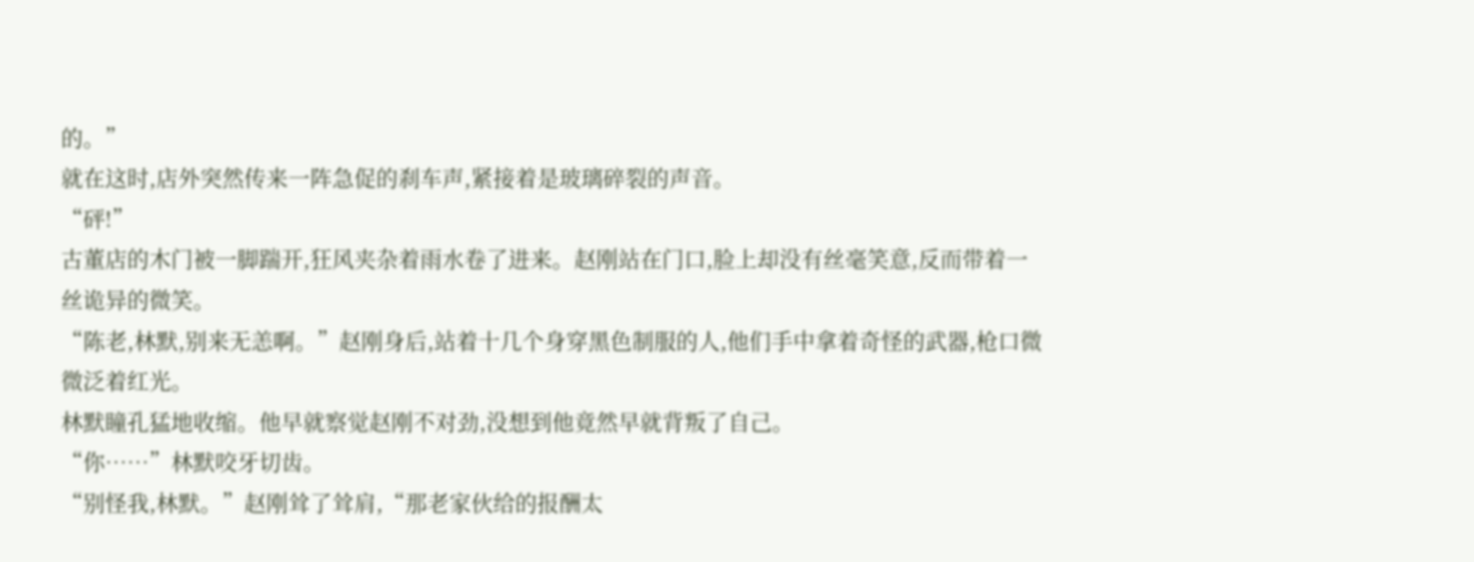的。”
就在这时,店外突然传来一阵急促的刹车声,紧接着是玻璃碎裂的声音。
“砰!”
古董店的木门被一脚踹开,狂风夹杂着雨水卷了进来。赵刚站在门口,脸上却没有丝毫笑意,反而带着一丝诡异的微笑。
“陈老,林默,别来无恙啊。”赵刚身后,站着十几个身穿黑色制服的人,他们手中拿着奇怪的武器,枪口微微泛着红光。
林默瞳孔猛地收缩。他早就察觉赵刚不对劲,没想到他竟然早就背叛了自己。
“你……”林默咬牙切齿。
“别怪我,林默。”赵刚耸了耸肩,“那老家伙给的报酬太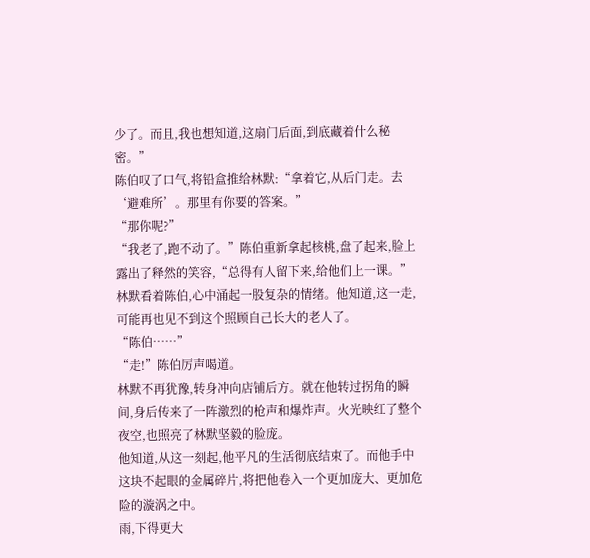少了。而且,我也想知道,这扇门后面,到底藏着什么秘密。”
陈伯叹了口气,将铅盒推给林默:“拿着它,从后门走。去‘避难所’。那里有你要的答案。”
“那你呢?”
“我老了,跑不动了。”陈伯重新拿起核桃,盘了起来,脸上露出了释然的笑容,“总得有人留下来,给他们上一课。”
林默看着陈伯,心中涌起一股复杂的情绪。他知道,这一走,可能再也见不到这个照顾自己长大的老人了。
“陈伯……”
“走!”陈伯厉声喝道。
林默不再犹豫,转身冲向店铺后方。就在他转过拐角的瞬间,身后传来了一阵激烈的枪声和爆炸声。火光映红了整个夜空,也照亮了林默坚毅的脸庞。
他知道,从这一刻起,他平凡的生活彻底结束了。而他手中这块不起眼的金属碎片,将把他卷入一个更加庞大、更加危险的漩涡之中。
雨,下得更大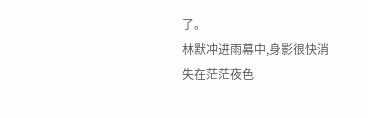了。
林默冲进雨幕中,身影很快消失在茫茫夜色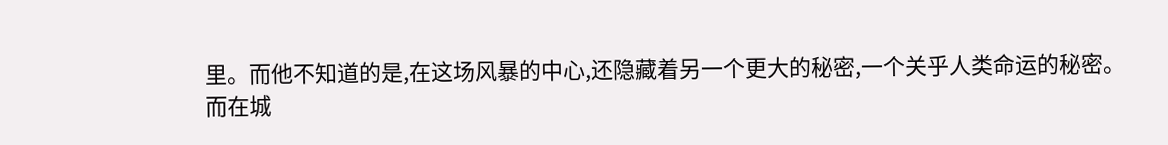里。而他不知道的是,在这场风暴的中心,还隐藏着另一个更大的秘密,一个关乎人类命运的秘密。
而在城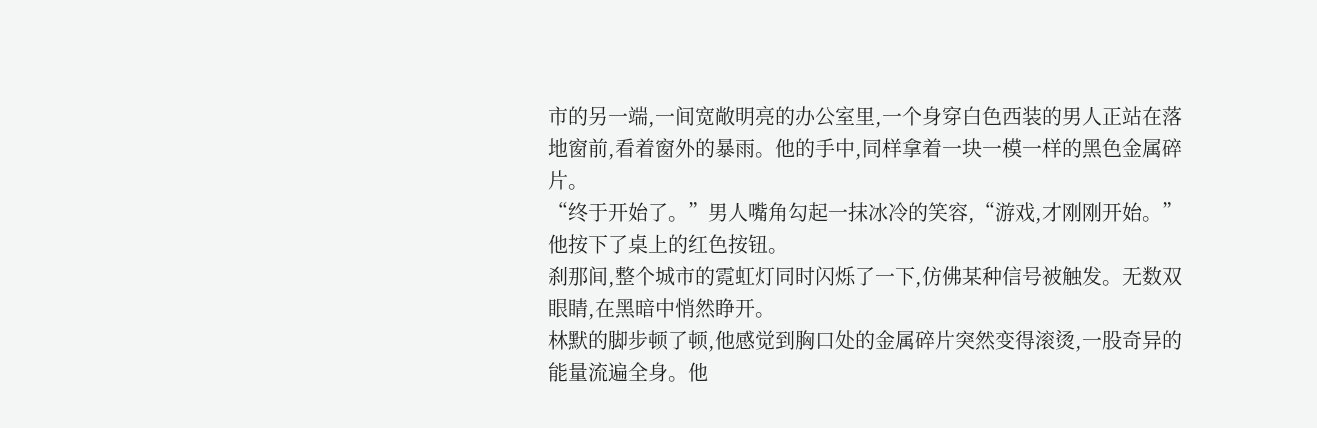市的另一端,一间宽敞明亮的办公室里,一个身穿白色西装的男人正站在落地窗前,看着窗外的暴雨。他的手中,同样拿着一块一模一样的黑色金属碎片。
“终于开始了。”男人嘴角勾起一抹冰冷的笑容,“游戏,才刚刚开始。”
他按下了桌上的红色按钮。
刹那间,整个城市的霓虹灯同时闪烁了一下,仿佛某种信号被触发。无数双眼睛,在黑暗中悄然睁开。
林默的脚步顿了顿,他感觉到胸口处的金属碎片突然变得滚烫,一股奇异的能量流遍全身。他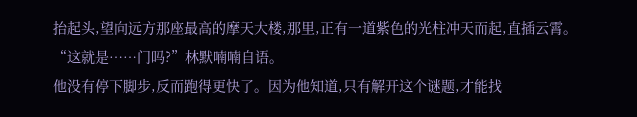抬起头,望向远方那座最高的摩天大楼,那里,正有一道紫色的光柱冲天而起,直插云霄。
“这就是……门吗?”林默喃喃自语。
他没有停下脚步,反而跑得更快了。因为他知道,只有解开这个谜题,才能找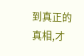到真正的真相,才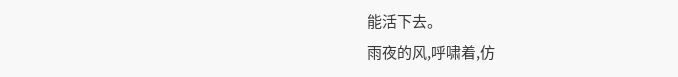能活下去。
雨夜的风,呼啸着,仿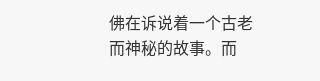佛在诉说着一个古老而神秘的故事。而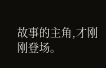故事的主角,才刚刚登场。